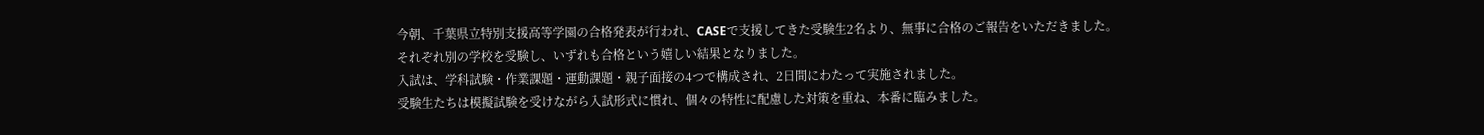今朝、千葉県立特別支援高等学園の合格発表が行われ、CASEで支援してきた受験生2名より、無事に合格のご報告をいただきました。
それぞれ別の学校を受験し、いずれも合格という嬉しい結果となりました。
入試は、学科試験・作業課題・運動課題・親子面接の4つで構成され、2日間にわたって実施されました。
受験生たちは模擬試験を受けながら入試形式に慣れ、個々の特性に配慮した対策を重ね、本番に臨みました。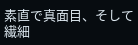素直で真面目、そして繊細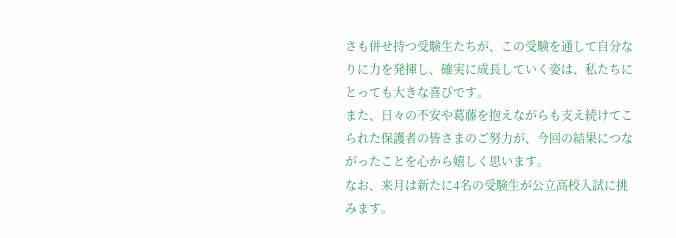さも併せ持つ受験生たちが、この受験を通して自分なりに力を発揮し、確実に成長していく姿は、私たちにとっても大きな喜びです。
また、日々の不安や葛藤を抱えながらも支え続けてこられた保護者の皆さまのご努力が、今回の結果につながったことを心から嬉しく思います。
なお、来月は新たに4名の受験生が公立高校入試に挑みます。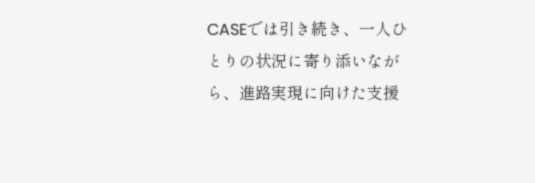CASEでは引き続き、一人ひとりの状況に寄り添いながら、進路実現に向けた支援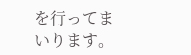を行ってまいります。